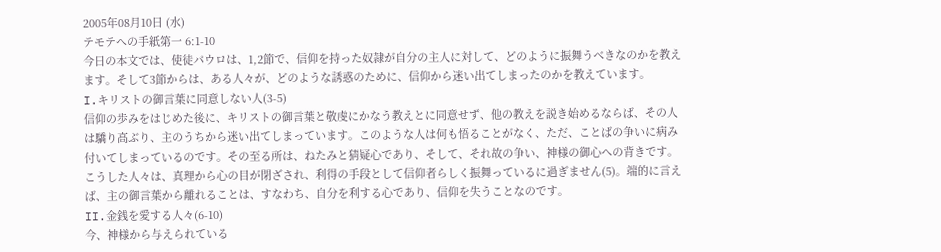2005年08月10日 (水)
テモテへの手紙第一 6:1-10
今日の本文では、使徒パウロは、1,2節で、信仰を持った奴隷が自分の主人に対して、どのように振舞うべきなのかを教えます。そして3節からは、ある人々が、どのような誘惑のために、信仰から迷い出てしまったのかを教えています。
I.キリストの御言葉に同意しない人(3-5)
信仰の歩みをはじめた後に、キリストの御言葉と敬虔にかなう教えとに同意せず、他の教えを説き始めるならば、その人は驕り高ぶり、主のうちから迷い出てしまっています。このような人は何も悟ることがなく、ただ、ことばの争いに病み付いてしまっているのです。その至る所は、ねたみと猜疑心であり、そして、それ故の争い、神様の御心への背きです。
こうした人々は、真理から心の目が閉ざされ、利得の手段として信仰者らしく振舞っているに過ぎません(5)。端的に言えば、主の御言葉から離れることは、すなわち、自分を利する心であり、信仰を失うことなのです。
II.金銭を愛する人々(6-10)
今、神様から与えられている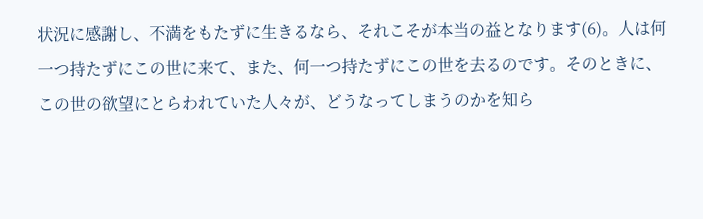状況に感謝し、不満をもたずに生きるなら、それこそが本当の益となります(6)。人は何一つ持たずにこの世に来て、また、何一つ持たずにこの世を去るのです。そのときに、この世の欲望にとらわれていた人々が、どうなってしまうのかを知ら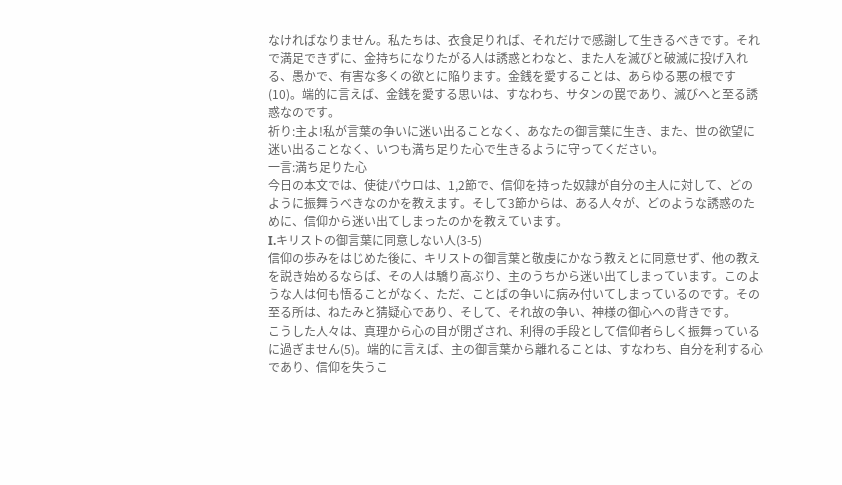なければなりません。私たちは、衣食足りれば、それだけで感謝して生きるべきです。それで満足できずに、金持ちになりたがる人は誘惑とわなと、また人を滅びと破滅に投げ入れる、愚かで、有害な多くの欲とに陥ります。金銭を愛することは、あらゆる悪の根です(10)。端的に言えば、金銭を愛する思いは、すなわち、サタンの罠であり、滅びへと至る誘惑なのです。
祈り:主よ!私が言葉の争いに迷い出ることなく、あなたの御言葉に生き、また、世の欲望に迷い出ることなく、いつも満ち足りた心で生きるように守ってください。
一言:満ち足りた心
今日の本文では、使徒パウロは、1,2節で、信仰を持った奴隷が自分の主人に対して、どのように振舞うべきなのかを教えます。そして3節からは、ある人々が、どのような誘惑のために、信仰から迷い出てしまったのかを教えています。
I.キリストの御言葉に同意しない人(3-5)
信仰の歩みをはじめた後に、キリストの御言葉と敬虔にかなう教えとに同意せず、他の教えを説き始めるならば、その人は驕り高ぶり、主のうちから迷い出てしまっています。このような人は何も悟ることがなく、ただ、ことばの争いに病み付いてしまっているのです。その至る所は、ねたみと猜疑心であり、そして、それ故の争い、神様の御心への背きです。
こうした人々は、真理から心の目が閉ざされ、利得の手段として信仰者らしく振舞っているに過ぎません(5)。端的に言えば、主の御言葉から離れることは、すなわち、自分を利する心であり、信仰を失うこ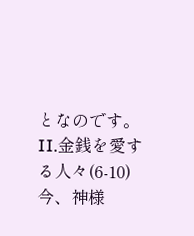となのです。
II.金銭を愛する人々(6-10)
今、神様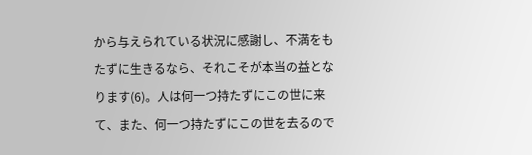から与えられている状況に感謝し、不満をもたずに生きるなら、それこそが本当の益となります(6)。人は何一つ持たずにこの世に来て、また、何一つ持たずにこの世を去るので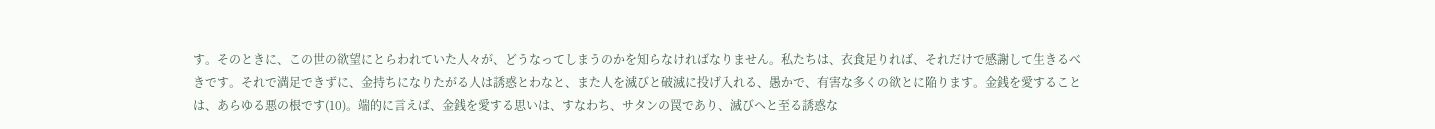す。そのときに、この世の欲望にとらわれていた人々が、どうなってしまうのかを知らなければなりません。私たちは、衣食足りれば、それだけで感謝して生きるべきです。それで満足できずに、金持ちになりたがる人は誘惑とわなと、また人を滅びと破滅に投げ入れる、愚かで、有害な多くの欲とに陥ります。金銭を愛することは、あらゆる悪の根です(10)。端的に言えば、金銭を愛する思いは、すなわち、サタンの罠であり、滅びへと至る誘惑な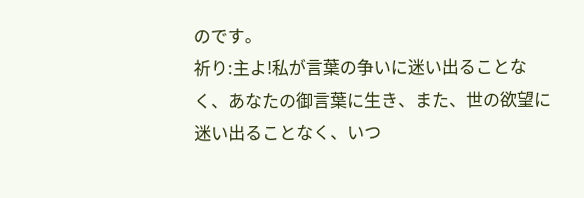のです。
祈り:主よ!私が言葉の争いに迷い出ることなく、あなたの御言葉に生き、また、世の欲望に迷い出ることなく、いつ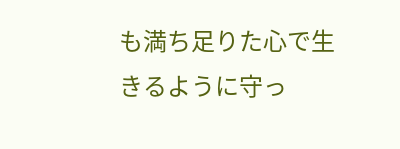も満ち足りた心で生きるように守っ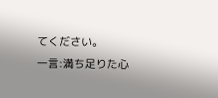てください。
一言:満ち足りた心